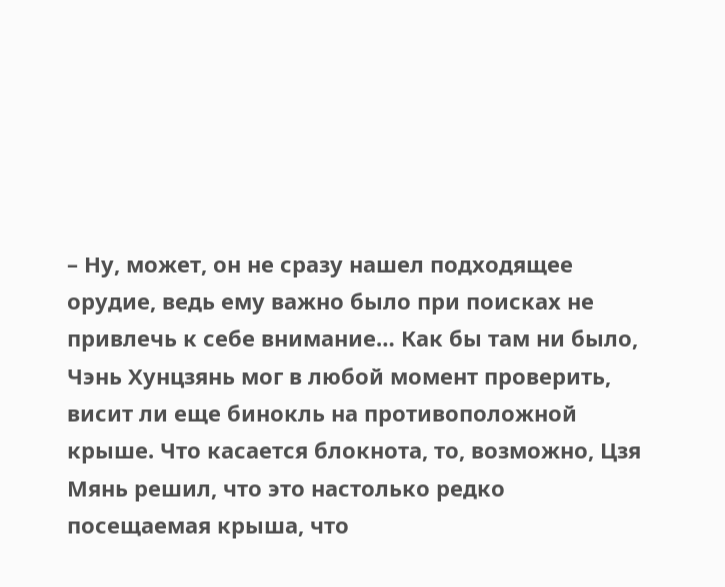– Ну, может, он не сразу нашел подходящее орудие, ведь ему важно было при поисках не привлечь к себе внимание… Как бы там ни было, Чэнь Хунцзянь мог в любой момент проверить, висит ли еще бинокль на противоположной крыше. Что касается блокнота, то, возможно, Цзя Мянь решил, что это настолько редко посещаемая крыша, что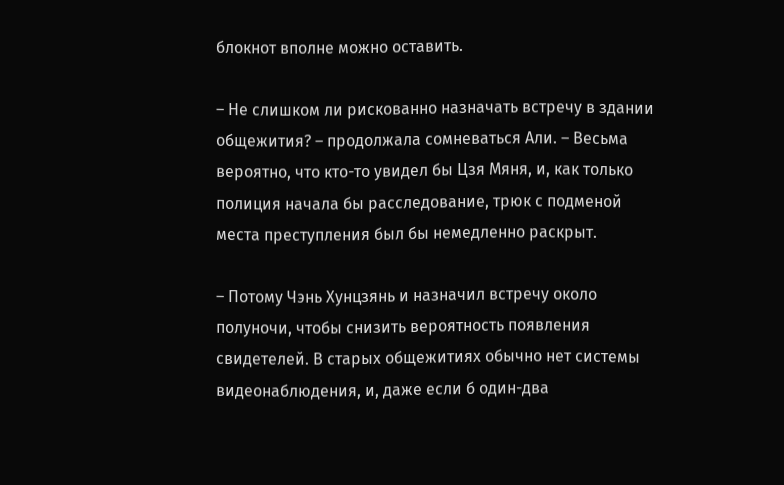блокнот вполне можно оставить.

– Не слишком ли рискованно назначать встречу в здании общежития? – продолжала сомневаться Али. – Весьма вероятно, что кто-то увидел бы Цзя Мяня, и, как только полиция начала бы расследование, трюк с подменой места преступления был бы немедленно раскрыт.

– Потому Чэнь Хунцзянь и назначил встречу около полуночи, чтобы снизить вероятность появления свидетелей. В старых общежитиях обычно нет системы видеонаблюдения, и, даже если б один-два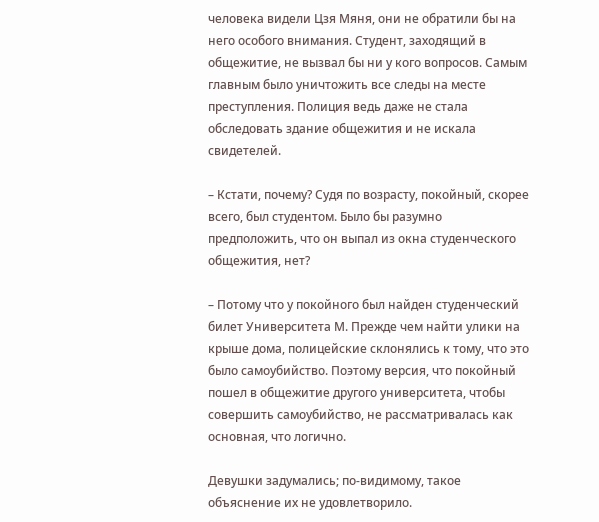человека видели Цзя Мяня, они не обратили бы на него особого внимания. Студент, заходящий в общежитие, не вызвал бы ни у кого вопросов. Самым главным было уничтожить все следы на месте преступления. Полиция ведь даже не стала обследовать здание общежития и не искала свидетелей.

– Кстати, почему? Судя по возрасту, покойный, скорее всего, был студентом. Было бы разумно предположить, что он выпал из окна студенческого общежития, нет?

– Потому что у покойного был найден студенческий билет Университета М. Прежде чем найти улики на крыше дома, полицейские склонялись к тому, что это было самоубийство. Поэтому версия, что покойный пошел в общежитие другого университета, чтобы совершить самоубийство, не рассматривалась как основная, что логично.

Девушки задумались; по-видимому, такое объяснение их не удовлетворило.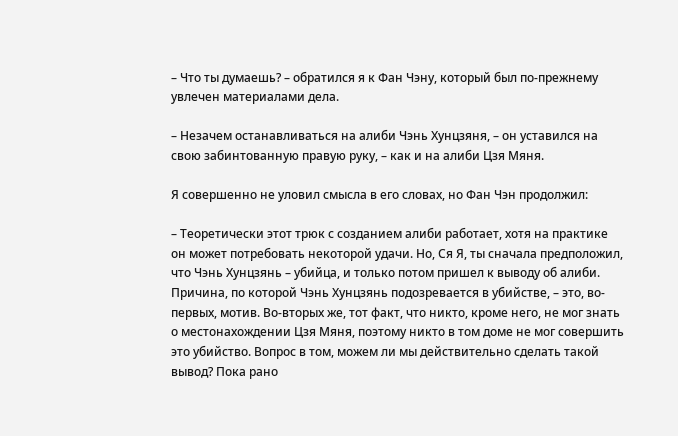– Что ты думаешь? – обратился я к Фан Чэну, который был по-прежнему увлечен материалами дела.

– Незачем останавливаться на алиби Чэнь Хунцзяня, – он уставился на свою забинтованную правую руку, – как и на алиби Цзя Мяня.

Я совершенно не уловил смысла в его словах, но Фан Чэн продолжил:

– Теоретически этот трюк с созданием алиби работает, хотя на практике он может потребовать некоторой удачи. Но, Ся Я, ты сначала предположил, что Чэнь Хунцзянь – убийца, и только потом пришел к выводу об алиби. Причина, по которой Чэнь Хунцзянь подозревается в убийстве, – это, во-первых, мотив. Во-вторых же, тот факт, что никто, кроме него, не мог знать о местонахождении Цзя Мяня, поэтому никто в том доме не мог совершить это убийство. Вопрос в том, можем ли мы действительно сделать такой вывод? Пока рано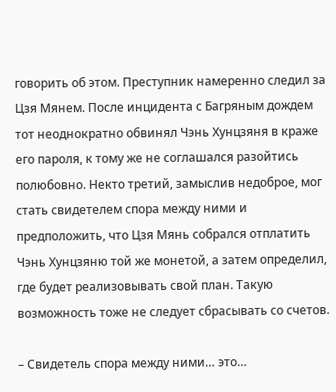говорить об этом. Преступник намеренно следил за Цзя Мянем. После инцидента с Багряным дождем тот неоднократно обвинял Чэнь Хунцзяня в краже его пароля, к тому же не соглашался разойтись полюбовно. Некто третий, замыслив недоброе, мог стать свидетелем спора между ними и предположить, что Цзя Мянь собрался отплатить Чэнь Хунцзяню той же монетой, а затем определил, где будет реализовывать свой план. Такую возможность тоже не следует сбрасывать со счетов.

– Свидетель спора между ними… это…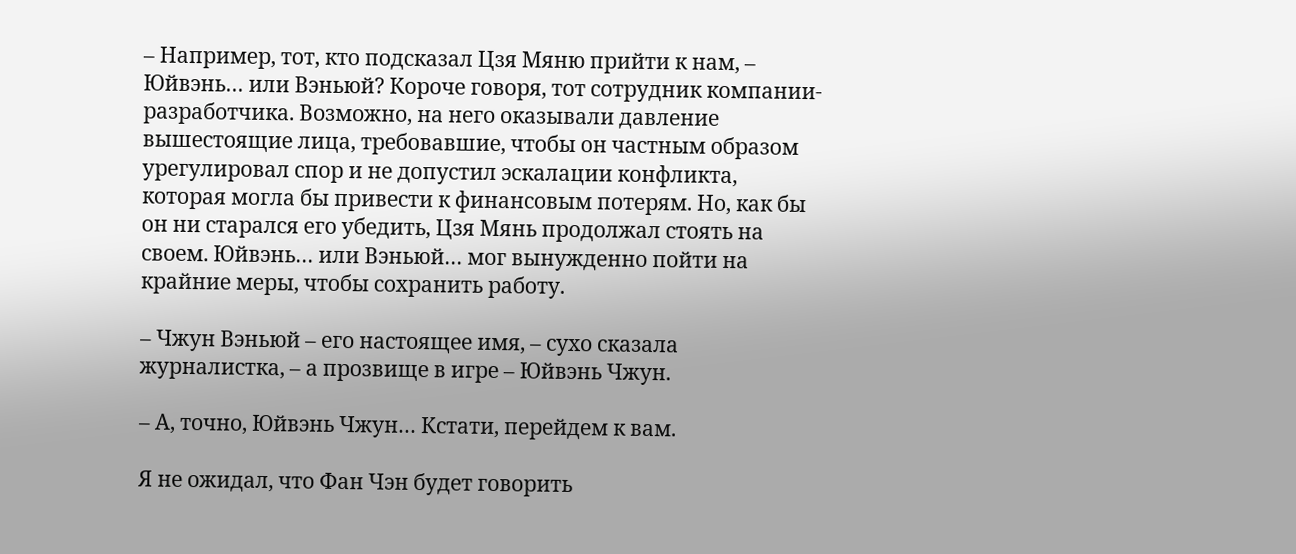– Например, тот, кто подсказал Цзя Мяню прийти к нам, – Юйвэнь… или Вэньюй? Короче говоря, тот сотрудник компании-разработчика. Возможно, на него оказывали давление вышестоящие лица, требовавшие, чтобы он частным образом урегулировал спор и не допустил эскалации конфликта, которая могла бы привести к финансовым потерям. Но, как бы он ни старался его убедить, Цзя Мянь продолжал стоять на своем. Юйвэнь… или Вэньюй… мог вынужденно пойти на крайние меры, чтобы сохранить работу.

– Чжун Вэньюй – его настоящее имя, – сухо сказала журналистка, – а прозвище в игре – Юйвэнь Чжун.

– А, точно, Юйвэнь Чжун… Кстати, перейдем к вам.

Я не ожидал, что Фан Чэн будет говорить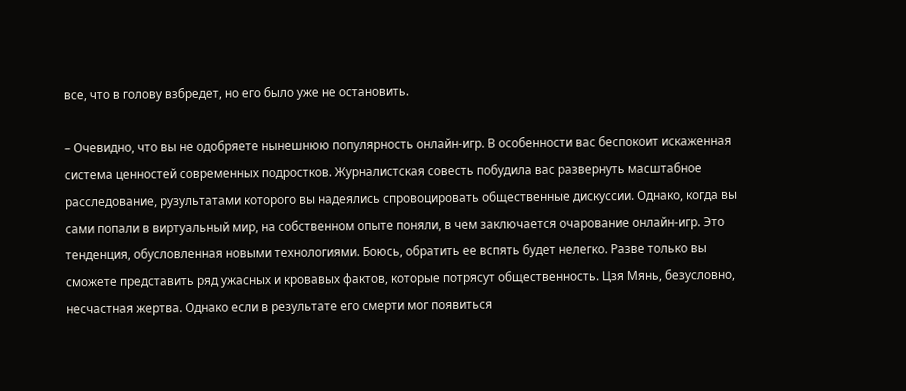все, что в голову взбредет, но его было уже не остановить.

– Очевидно, что вы не одобряете нынешнюю популярность онлайн-игр. В особенности вас беспокоит искаженная система ценностей современных подростков. Журналистская совесть побудила вас развернуть масштабное расследование, рузультатами которого вы надеялись спровоцировать общественные дискуссии. Однако, когда вы сами попали в виртуальный мир, на собственном опыте поняли, в чем заключается очарование онлайн-игр. Это тенденция, обусловленная новыми технологиями. Боюсь, обратить ее вспять будет нелегко. Разве только вы сможете представить ряд ужасных и кровавых фактов, которые потрясут общественность. Цзя Мянь, безусловно, несчастная жертва. Однако если в результате его смерти мог появиться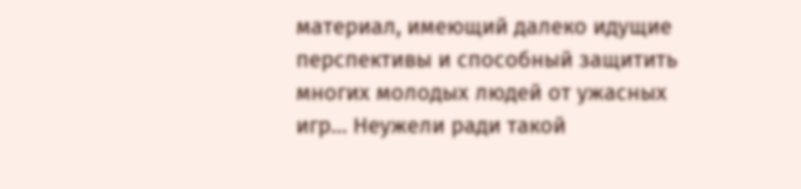материал, имеющий далеко идущие перспективы и способный защитить многих молодых людей от ужасных игр… Неужели ради такой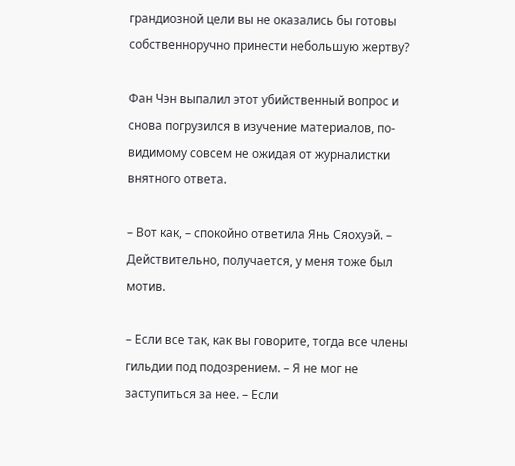грандиозной цели вы не оказались бы готовы собственноручно принести небольшую жертву?

Фан Чэн выпалил этот убийственный вопрос и снова погрузился в изучение материалов, по-видимому совсем не ожидая от журналистки внятного ответа.

– Вот как, – спокойно ответила Янь Сяохуэй. – Действительно, получается, у меня тоже был мотив.

– Если все так, как вы говорите, тогда все члены гильдии под подозрением. – Я не мог не заступиться за нее. – Если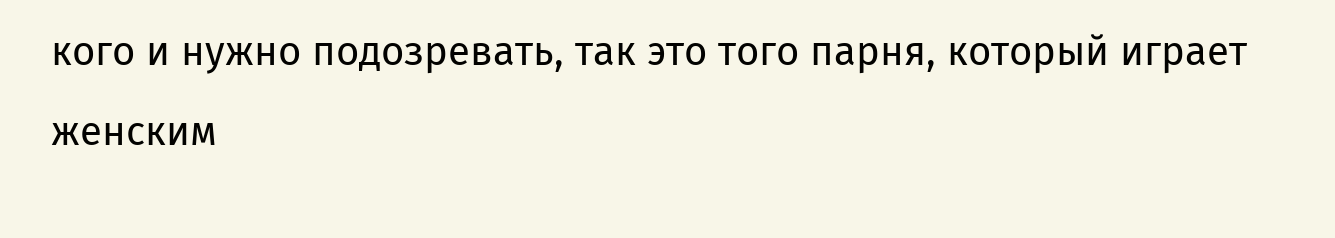кого и нужно подозревать, так это того парня, который играет женским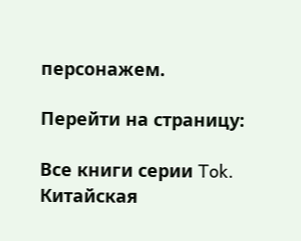персонажем.

Перейти на страницу:

Все книги серии Tok. Китайская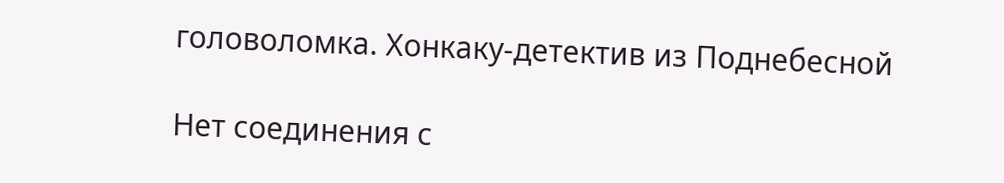головоломка. Хонкаку-детектив из Поднебесной

Нет соединения с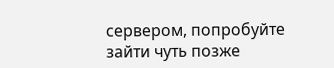сервером, попробуйте зайти чуть позже